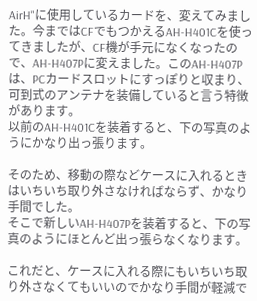AirH"に使用しているカードを、変えてみました。今まではCFでもつかえるAH-H401Cを使ってきましたが、CF機が手元になくなったので、AH-H407Pに変えました。このAH-H407Pは、PCカードスロットにすっぽりと収まり、可到式のアンテナを装備していると言う特徴があります。
以前のAH-H401Cを装着すると、下の写真のようにかなり出っ張ります。

そのため、移動の際などケースに入れるときはいちいち取り外さなければならず、かなり手間でした。
そこで新しいAH-H407Pを装着すると、下の写真のようにほとんど出っ張らなくなります。

これだと、ケースに入れる際にもいちいち取り外さなくてもいいのでかなり手間が軽減で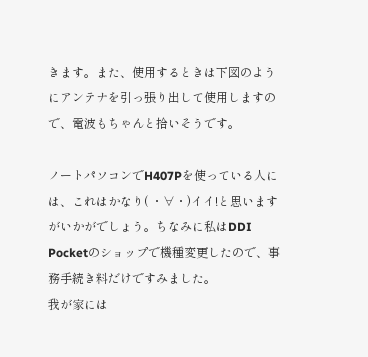きます。また、使用するときは下図のようにアンテナを引っ張り出して使用しますので、電波もちゃんと拾いそうです。

ノートパソコンでH407Pを使っている人には、これはかなり( ・∀・)イイ!と思いますがいかがでしょう。ちなみに私はDDI Pocketのショップで機種変更したので、事務手続き料だけですみました。
我が家には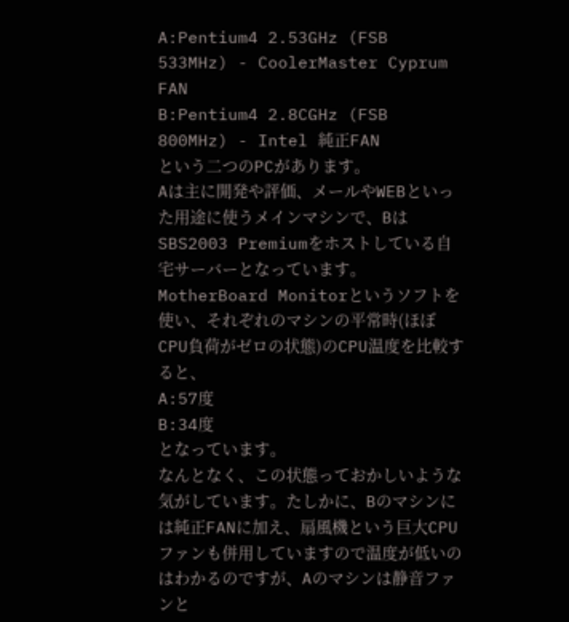A:Pentium4 2.53GHz (FSB 533MHz) - CoolerMaster Cyprum FAN
B:Pentium4 2.8CGHz (FSB 800MHz) - Intel 純正FAN
という二つのPCがあります。
Aは主に開発や評価、メールやWEBといった用途に使うメインマシンで、BはSBS2003 Premiumをホストしている自宅サーバーとなっています。
MotherBoard Monitorというソフトを使い、それぞれのマシンの平常時(ほぼCPU負荷がゼロの状態)のCPU温度を比較すると、
A:57度
B:34度
となっています。
なんとなく、この状態っておかしいような気がしています。たしかに、Bのマシンには純正FANに加え、扇風機という巨大CPUファンも併用していますので温度が低いのはわかるのですが、Aのマシンは静音ファンと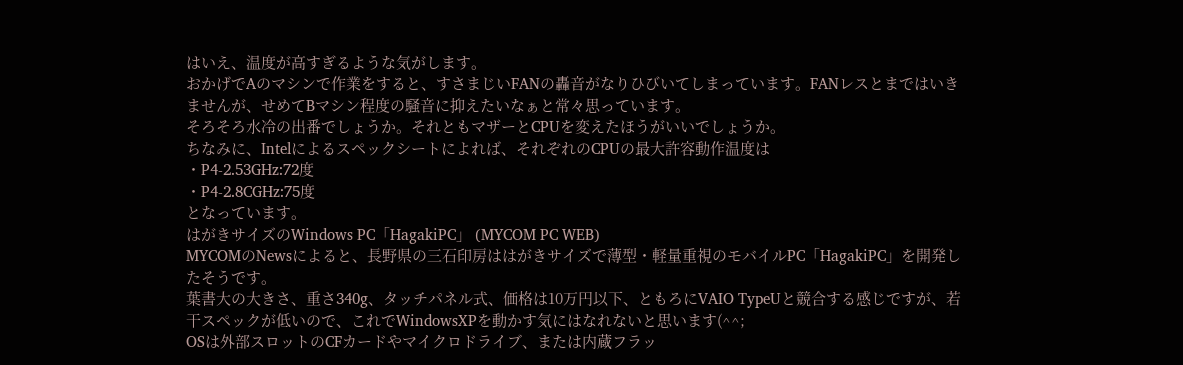はいえ、温度が高すぎるような気がします。
おかげでAのマシンで作業をすると、すさまじいFANの轟音がなりひびいてしまっています。FANレスとまではいきませんが、せめてBマシン程度の騒音に抑えたいなぁと常々思っています。
そろそろ水冷の出番でしょうか。それともマザーとCPUを変えたほうがいいでしょうか。
ちなみに、Intelによるスペックシートによれば、それぞれのCPUの最大許容動作温度は
・P4-2.53GHz:72度
・P4-2.8CGHz:75度
となっています。
はがきサイズのWindows PC「HagakiPC」 (MYCOM PC WEB)
MYCOMのNewsによると、長野県の三石印房ははがきサイズで薄型・軽量重視のモバイルPC「HagakiPC」を開発したそうです。
葉書大の大きさ、重さ340g、タッチパネル式、価格は10万円以下、ともろにVAIO TypeUと競合する感じですが、若干スペックが低いので、これでWindowsXPを動かす気にはなれないと思います(^^;
OSは外部スロットのCFカードやマイクロドライブ、または内蔵フラッ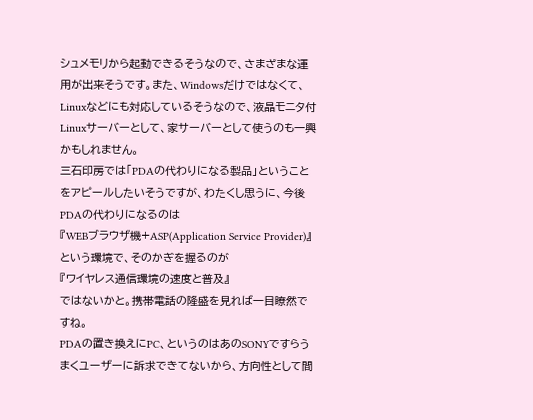シュメモリから起動できるそうなので、さまざまな運用が出来そうです。また、Windowsだけではなくて、Linuxなどにも対応しているそうなので、液晶モニタ付Linuxサーバーとして、家サーバーとして使うのも一興かもしれません。
三石印房では「PDAの代わりになる製品」ということをアピールしたいそうですが、わたくし思うに、今後PDAの代わりになるのは
『WEBブラウザ機+ASP(Application Service Provider)』
という環境で、そのかぎを握るのが
『ワイヤレス通信環境の速度と普及』
ではないかと。携帯電話の隆盛を見れば一目瞭然ですね。
PDAの置き換えにPC、というのはあのSONYですらうまくユーザーに訴求できてないから、方向性として間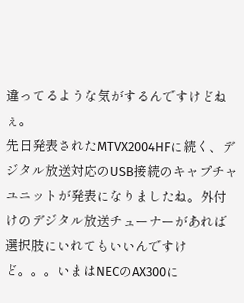違ってるような気がするんですけどねぇ。
先日発表されたMTVX2004HFに続く、デジタル放送対応のUSB接続のキャプチャユニットが発表になりましたね。外付けのデジタル放送チューナーがあれば選択肢にいれてもいいんですけど。。。いまはNECのAX300に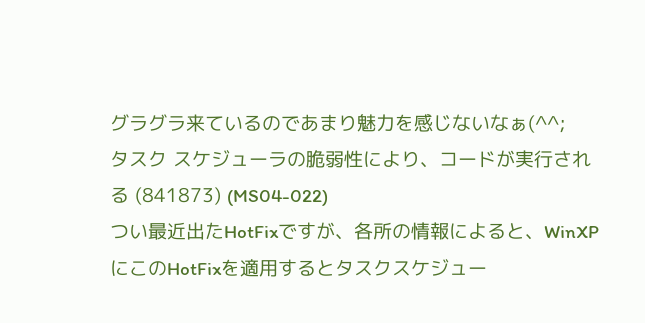グラグラ来ているのであまり魅力を感じないなぁ(^^;
タスク スケジューラの脆弱性により、コードが実行される (841873) (MS04-022)
つい最近出たHotFixですが、各所の情報によると、WinXPにこのHotFixを適用するとタスクスケジュー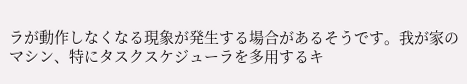ラが動作しなくなる現象が発生する場合があるそうです。我が家のマシン、特にタスクスケジューラを多用するキ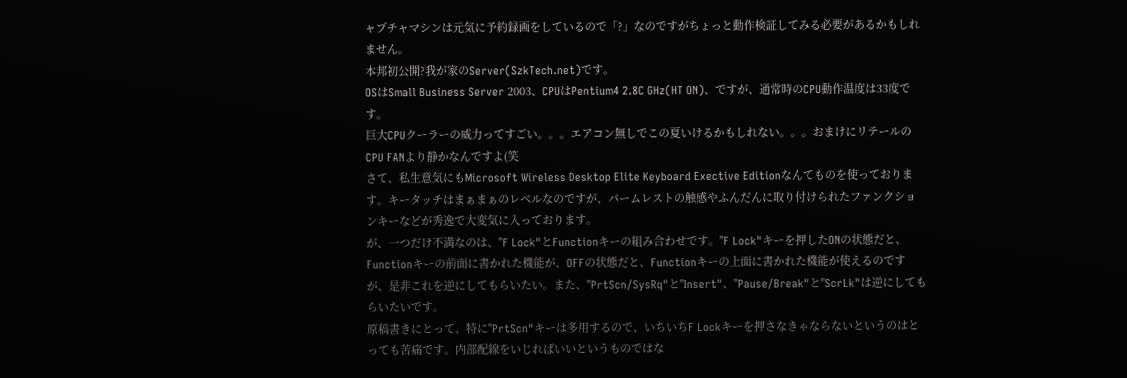ャプチャマシンは元気に予約録画をしているので「?」なのですがちょっと動作検証してみる必要があるかもしれません。
本邦初公開?我が家のServer(SzkTech.net)です。
OSはSmall Business Server 2003、CPUはPentium4 2.8C GHz(HT ON)、ですが、通常時のCPU動作温度は33度です。
巨大CPUクーラーの威力ってすごい。。。エアコン無しでこの夏いけるかもしれない。。。おまけにリテールのCPU FANより静かなんですよ(笑
さて、私生意気にもMicrosoft Wireless Desktop Elite Keyboard Exective Editionなんてものを使っております。キータッチはまぁまぁのレベルなのですが、パームレストの触感やふんだんに取り付けられたファンクションキーなどが秀逸で大変気に入っております。
が、一つだけ不満なのは、"F Lock"とFunctionキーの組み合わせです。"F Lock"キーを押したONの状態だと、Functionキーの前面に書かれた機能が、OFFの状態だと、Functionキーの上面に書かれた機能が使えるのですが、是非これを逆にしてもらいたい。また、"PrtScn/SysRq"と"Insert"、"Pause/Break"と"ScrLk"は逆にしてもらいたいです。
原稿書きにとって、特に"PrtScn"キーは多用するので、いちいちF Lockキーを押さなきゃならないというのはとっても苦痛です。内部配線をいじればいいというものではな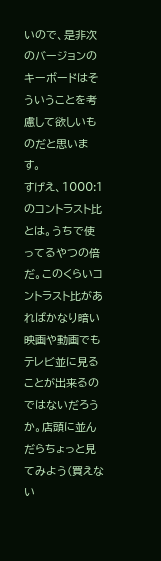いので、是非次のバージョンのキーボードはそういうことを考慮して欲しいものだと思います。
すげえ、1000:1のコントラスト比とは。うちで使ってるやつの倍だ。このくらいコントラスト比があればかなり暗い映画や動画でもテレビ並に見ることが出来るのではないだろうか。店頭に並んだらちょっと見てみよう(買えない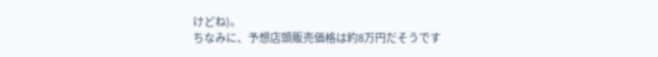けどね)。
ちなみに、予想店頭販売価格は約8万円だそうです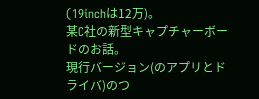(19inchは12万)。
某C社の新型キャプチャーボードのお話。
現行バージョン(のアプリとドライバ)のつ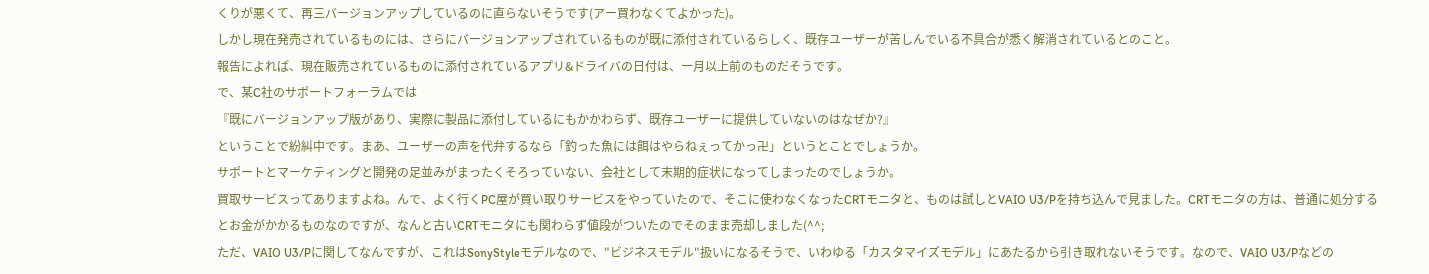くりが悪くて、再三バージョンアップしているのに直らないそうです(アー買わなくてよかった)。
しかし現在発売されているものには、さらにバージョンアップされているものが既に添付されているらしく、既存ユーザーが苦しんでいる不具合が悉く解消されているとのこと。
報告によれば、現在販売されているものに添付されているアプリ&ドライバの日付は、一月以上前のものだそうです。
で、某C社のサポートフォーラムでは
『既にバージョンアップ版があり、実際に製品に添付しているにもかかわらず、既存ユーザーに提供していないのはなぜか?』
ということで紛糾中です。まあ、ユーザーの声を代弁するなら「釣った魚には餌はやらねぇってかっ卍」というとことでしょうか。
サポートとマーケティングと開発の足並みがまったくそろっていない、会社として末期的症状になってしまったのでしょうか。
買取サービスってありますよね。んで、よく行くPC屋が買い取りサービスをやっていたので、そこに使わなくなったCRTモニタと、ものは試しとVAIO U3/Pを持ち込んで見ました。CRTモニタの方は、普通に処分するとお金がかかるものなのですが、なんと古いCRTモニタにも関わらず値段がついたのでそのまま売却しました(^^;
ただ、VAIO U3/Pに関してなんですが、これはSonyStyleモデルなので、"ビジネスモデル"扱いになるそうで、いわゆる「カスタマイズモデル」にあたるから引き取れないそうです。なので、VAIO U3/Pなどの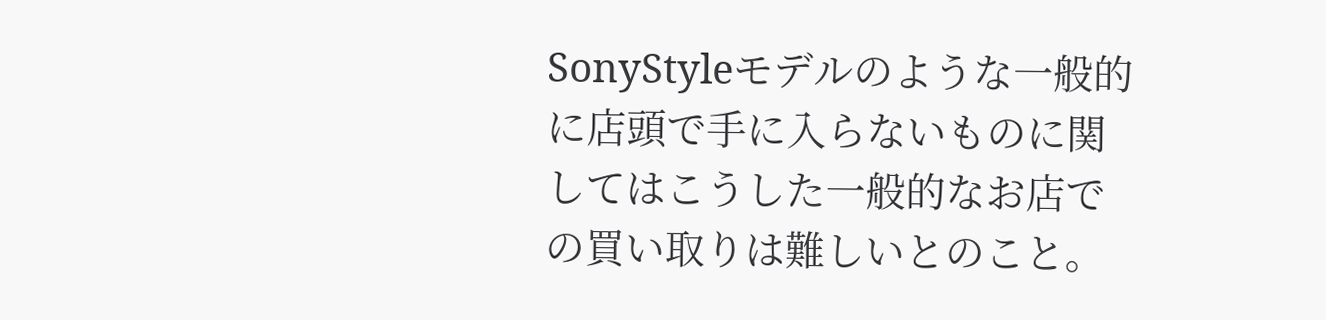SonyStyleモデルのような一般的に店頭で手に入らないものに関してはこうした一般的なお店での買い取りは難しいとのこと。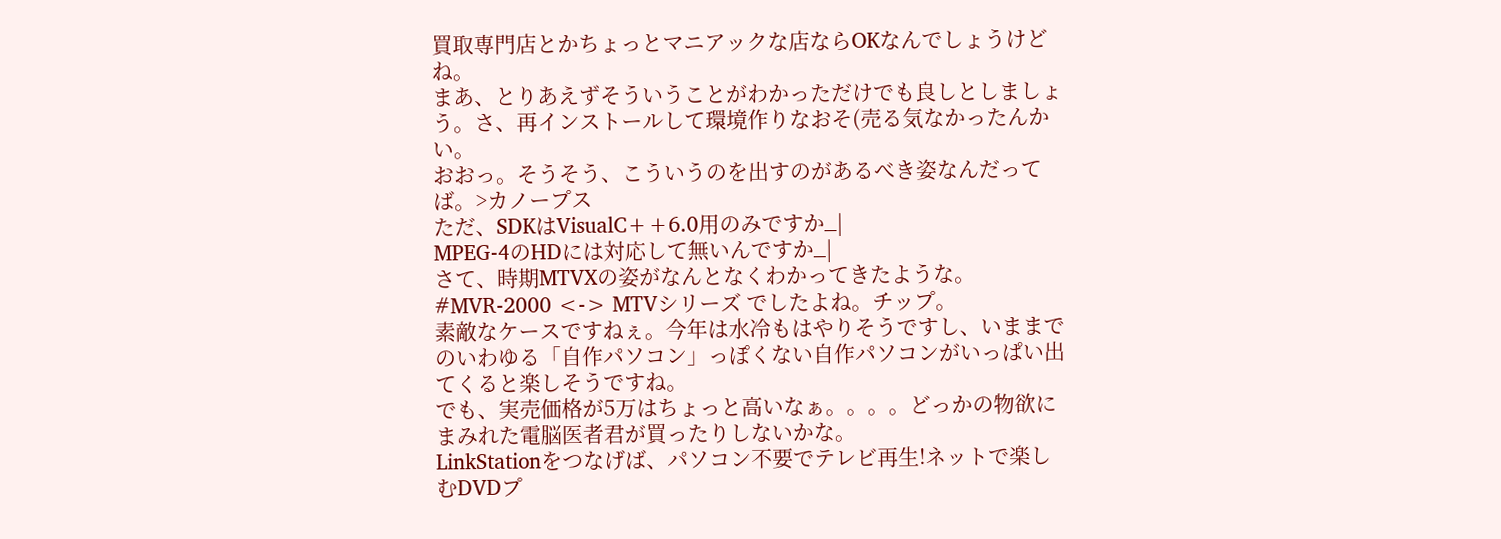買取専門店とかちょっとマニアックな店ならOKなんでしょうけどね。
まあ、とりあえずそういうことがわかっただけでも良しとしましょう。さ、再インストールして環境作りなおそ(売る気なかったんかい。
おおっ。そうそう、こういうのを出すのがあるべき姿なんだってば。>カノープス
ただ、SDKはVisualC++6.0用のみですか_|
MPEG-4のHDには対応して無いんですか_|
さて、時期MTVXの姿がなんとなくわかってきたような。
#MVR-2000 <-> MTVシリーズ でしたよね。チップ。
素敵なケースですねぇ。今年は水冷もはやりそうですし、いままでのいわゆる「自作パソコン」っぽくない自作パソコンがいっぱい出てくると楽しそうですね。
でも、実売価格が5万はちょっと高いなぁ。。。。どっかの物欲にまみれた電脳医者君が買ったりしないかな。
LinkStationをつなげば、パソコン不要でテレビ再生!ネットで楽しむDVDプ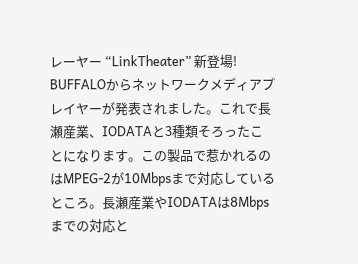レーヤー “LinkTheater” 新登場!
BUFFALOからネットワークメディアプレイヤーが発表されました。これで長瀬産業、IODATAと3種類そろったことになります。この製品で惹かれるのはMPEG-2が10Mbpsまで対応しているところ。長瀬産業やIODATAは8Mbpsまでの対応と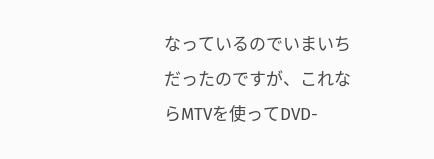なっているのでいまいちだったのですが、これならMTVを使ってDVD-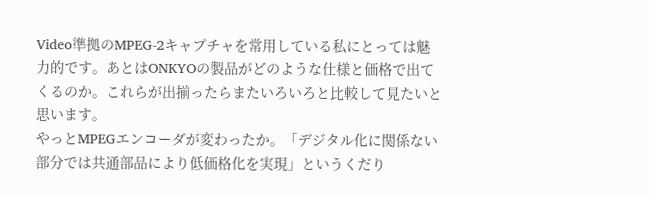Video準拠のMPEG-2キャプチャを常用している私にとっては魅力的です。あとはONKYOの製品がどのような仕様と価格で出てくるのか。これらが出揃ったらまたいろいろと比較して見たいと思います。
やっとMPEGエンコーダが変わったか。「デジタル化に関係ない部分では共通部品により低価格化を実現」というくだり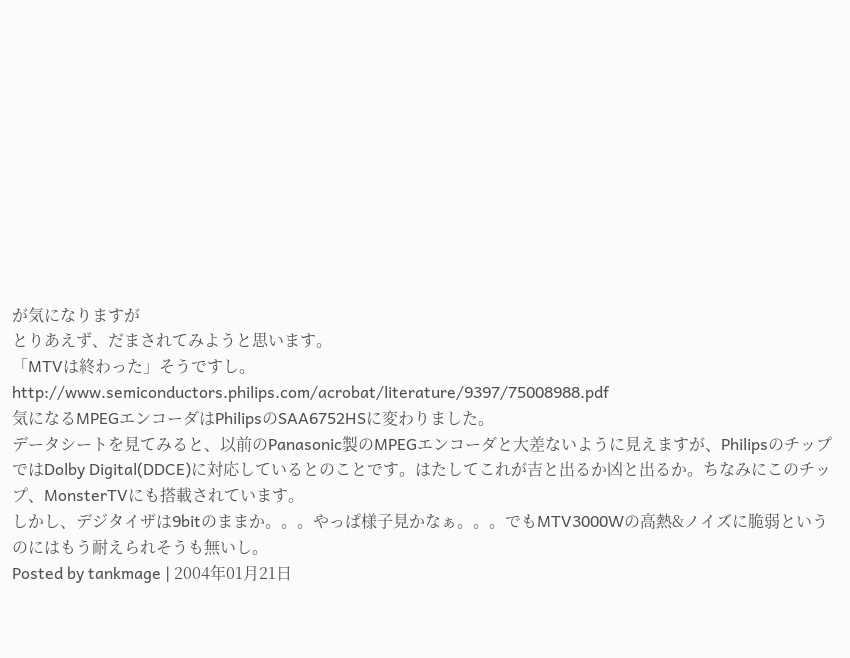が気になりますが
とりあえず、だまされてみようと思います。
「MTVは終わった」そうですし。
http://www.semiconductors.philips.com/acrobat/literature/9397/75008988.pdf
気になるMPEGエンコーダはPhilipsのSAA6752HSに変わりました。
データシートを見てみると、以前のPanasonic製のMPEGエンコーダと大差ないように見えますが、PhilipsのチップではDolby Digital(DDCE)に対応しているとのことです。はたしてこれが吉と出るか凶と出るか。ちなみにこのチップ、MonsterTVにも搭載されています。
しかし、デジタイザは9bitのままか。。。やっぱ様子見かなぁ。。。でもMTV3000Wの高熱&ノイズに脆弱というのにはもう耐えられそうも無いし。
Posted by tankmage | 2004年01月21日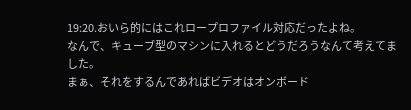19:20.おいら的にはこれロープロファイル対応だったよね。
なんで、キューブ型のマシンに入れるとどうだろうなんて考えてました。
まぁ、それをするんであればビデオはオンボード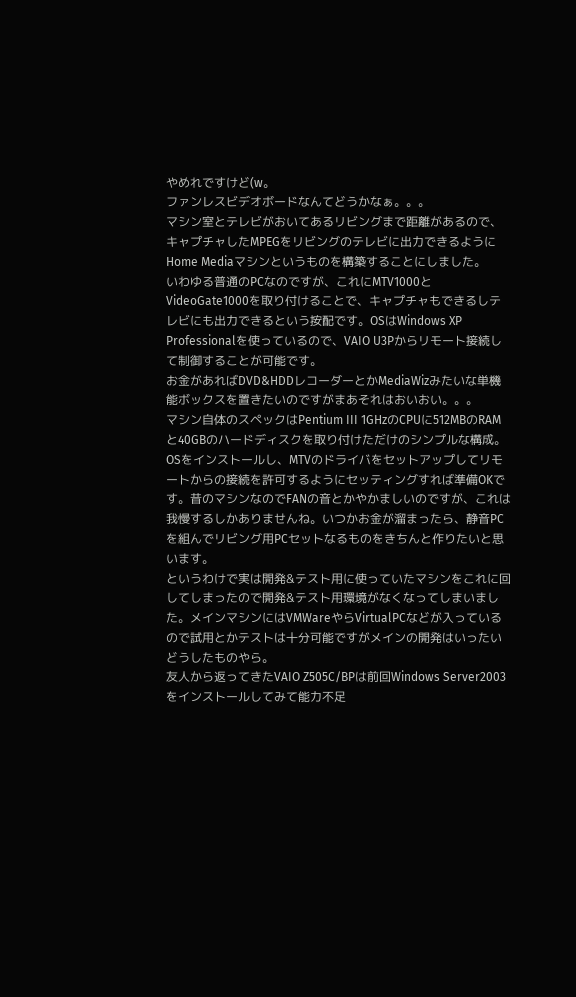やめれですけど(w。
ファンレスビデオボードなんてどうかなぁ。。。
マシン室とテレビがおいてあるリビングまで距離があるので、キャプチャしたMPEGをリビングのテレビに出力できるようにHome Mediaマシンというものを構築することにしました。
いわゆる普通のPCなのですが、これにMTV1000とVideoGate1000を取り付けることで、キャプチャもできるしテレビにも出力できるという按配です。OSはWindows XP Professionalを使っているので、VAIO U3Pからリモート接続して制御することが可能です。
お金があればDVD&HDDレコーダーとかMediaWizみたいな単機能ボックスを置きたいのですがまあそれはおいおい。。。
マシン自体のスペックはPentium III 1GHzのCPUに512MBのRAMと40GBのハードディスクを取り付けただけのシンプルな構成。OSをインストールし、MTVのドライバをセットアップしてリモートからの接続を許可するようにセッティングすれば準備OKです。昔のマシンなのでFANの音とかやかましいのですが、これは我慢するしかありませんね。いつかお金が溜まったら、静音PCを組んでリビング用PCセットなるものをきちんと作りたいと思います。
というわけで実は開発&テスト用に使っていたマシンをこれに回してしまったので開発&テスト用環境がなくなってしまいました。メインマシンにはVMWareやらVirtualPCなどが入っているので試用とかテストは十分可能ですがメインの開発はいったいどうしたものやら。
友人から返ってきたVAIO Z505C/BPは前回Windows Server2003をインストールしてみて能力不足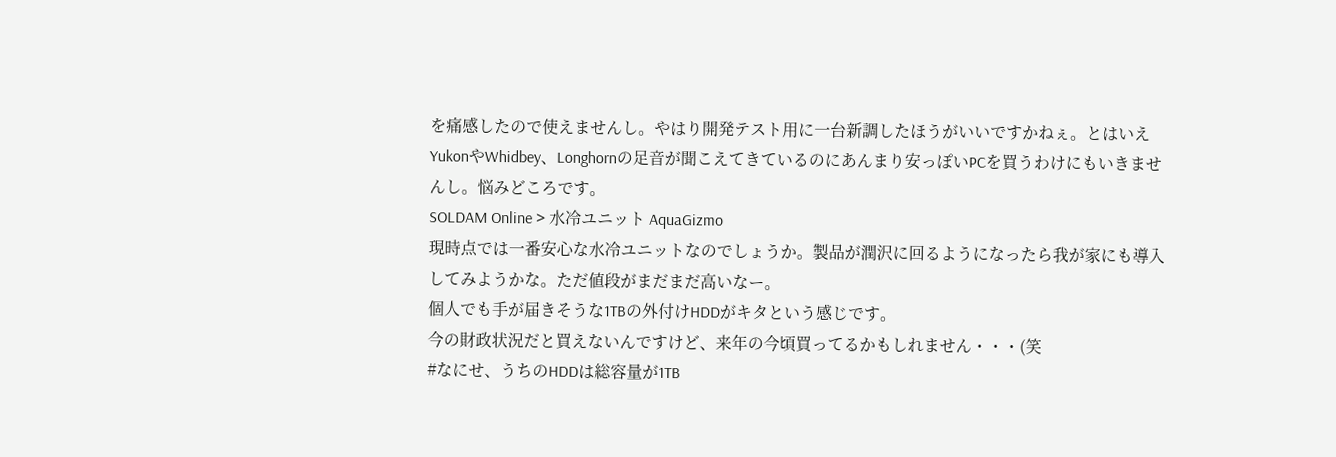を痛感したので使えませんし。やはり開発テスト用に一台新調したほうがいいですかねぇ。とはいえYukonやWhidbey、Longhornの足音が聞こえてきているのにあんまり安っぽいPCを買うわけにもいきませんし。悩みどころです。
SOLDAM Online > 水冷ユニット AquaGizmo
現時点では一番安心な水冷ユニットなのでしょうか。製品が潤沢に回るようになったら我が家にも導入してみようかな。ただ値段がまだまだ高いなー。
個人でも手が届きそうな1TBの外付けHDDがキタという感じです。
今の財政状況だと買えないんですけど、来年の今頃買ってるかもしれません・・・(笑
#なにせ、うちのHDDは総容量が1TB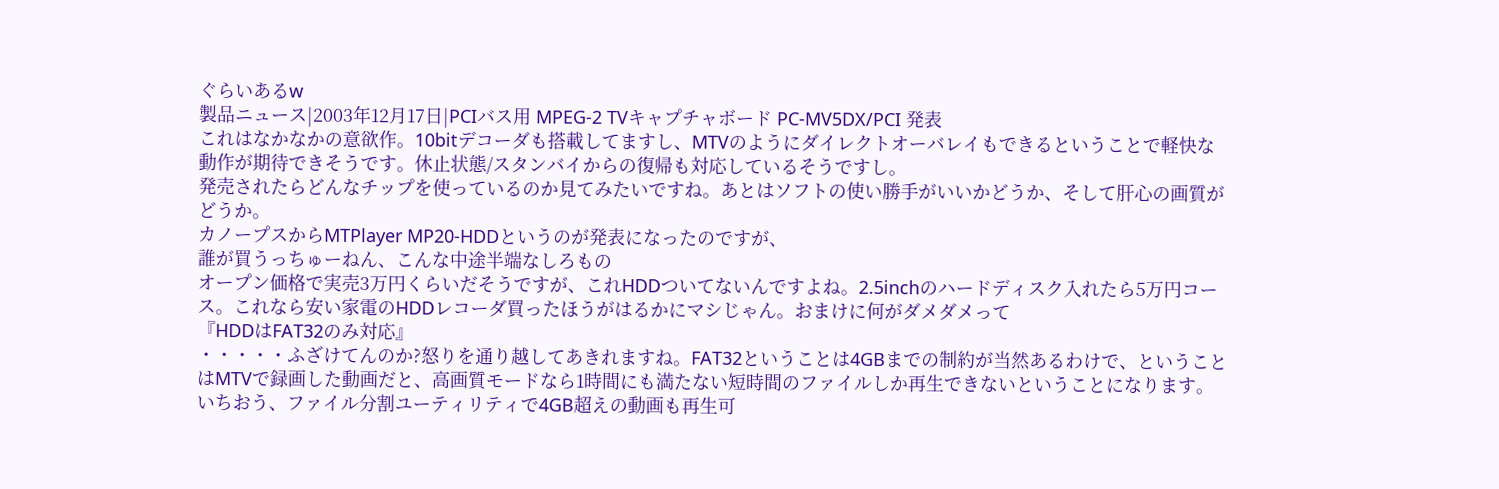ぐらいあるw
製品ニュース|2003年12月17日|PCIバス用 MPEG-2 TVキャプチャボード PC-MV5DX/PCI 発表
これはなかなかの意欲作。10bitデコーダも搭載してますし、MTVのようにダイレクトオーバレイもできるということで軽快な動作が期待できそうです。休止状態/スタンバイからの復帰も対応しているそうですし。
発売されたらどんなチップを使っているのか見てみたいですね。あとはソフトの使い勝手がいいかどうか、そして肝心の画質がどうか。
カノープスからMTPlayer MP20-HDDというのが発表になったのですが、
誰が買うっちゅーねん、こんな中途半端なしろもの
オープン価格で実売3万円くらいだそうですが、これHDDついてないんですよね。2.5inchのハードディスク入れたら5万円コース。これなら安い家電のHDDレコーダ買ったほうがはるかにマシじゃん。おまけに何がダメダメって
『HDDはFAT32のみ対応』
・・・・・ふざけてんのか?怒りを通り越してあきれますね。FAT32ということは4GBまでの制約が当然あるわけで、ということはMTVで録画した動画だと、高画質モードなら1時間にも満たない短時間のファイルしか再生できないということになります。
いちおう、ファイル分割ユーティリティで4GB超えの動画も再生可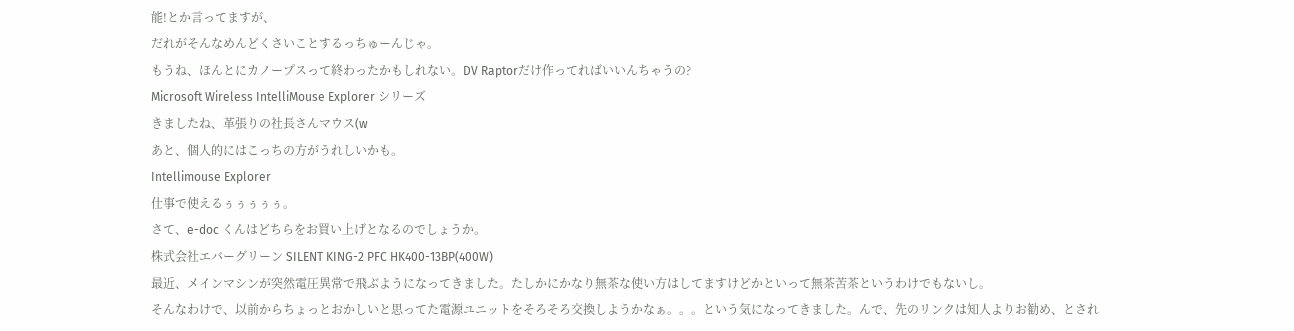能!とか言ってますが、
だれがそんなめんどくさいことするっちゅーんじゃ。
もうね、ほんとにカノープスって終わったかもしれない。DV Raptorだけ作ってればいいんちゃうの?
Microsoft Wireless IntelliMouse Explorer シリーズ
きましたね、革張りの社長さんマウス(w
あと、個人的にはこっちの方がうれしいかも。
Intellimouse Explorer
仕事で使えるぅぅぅぅぅ。
さて、e-doc くんはどちらをお買い上げとなるのでしょうか。
株式会社エバーグリーン SILENT KING-2 PFC HK400-13BP(400W)
最近、メインマシンが突然電圧異常で飛ぶようになってきました。たしかにかなり無茶な使い方はしてますけどかといって無茶苦茶というわけでもないし。
そんなわけで、以前からちょっとおかしいと思ってた電源ユニットをそろそろ交換しようかなぁ。。。という気になってきました。んで、先のリンクは知人よりお勧め、とされ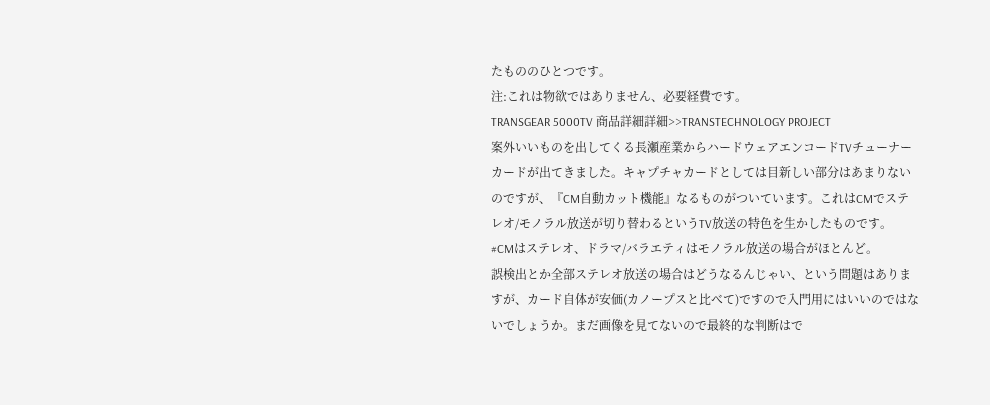たもののひとつです。
注:これは物欲ではありません、必要経費です。
TRANSGEAR 5000TV 商品詳細詳細>>TRANSTECHNOLOGY PROJECT
案外いいものを出してくる長瀬産業からハードウェアエンコードTVチューナーカードが出てきました。キャプチャカードとしては目新しい部分はあまりないのですが、『CM自動カット機能』なるものがついています。これはCMでステレオ/モノラル放送が切り替わるというTV放送の特色を生かしたものです。
#CMはステレオ、ドラマ/バラエティはモノラル放送の場合がほとんど。
誤検出とか全部ステレオ放送の場合はどうなるんじゃい、という問題はありますが、カード自体が安価(カノープスと比べて)ですので入門用にはいいのではないでしょうか。まだ画像を見てないので最終的な判断はで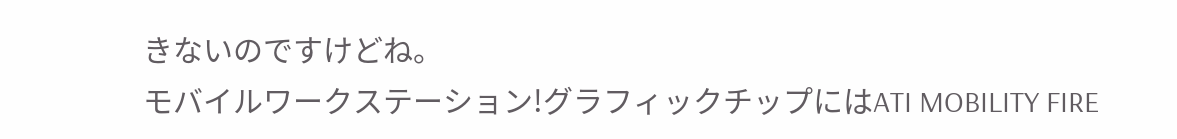きないのですけどね。
モバイルワークステーション!グラフィックチップにはATI MOBILITY FIRE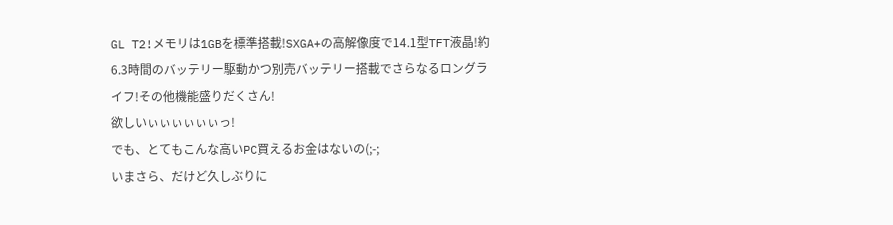GL T2!メモリは1GBを標準搭載!SXGA+の高解像度で14.1型TFT液晶!約6.3時間のバッテリー駆動かつ別売バッテリー搭載でさらなるロングライフ!その他機能盛りだくさん!
欲しいぃぃぃぃぃぃっ!
でも、とてもこんな高いPC買えるお金はないの(;-;
いまさら、だけど久しぶりに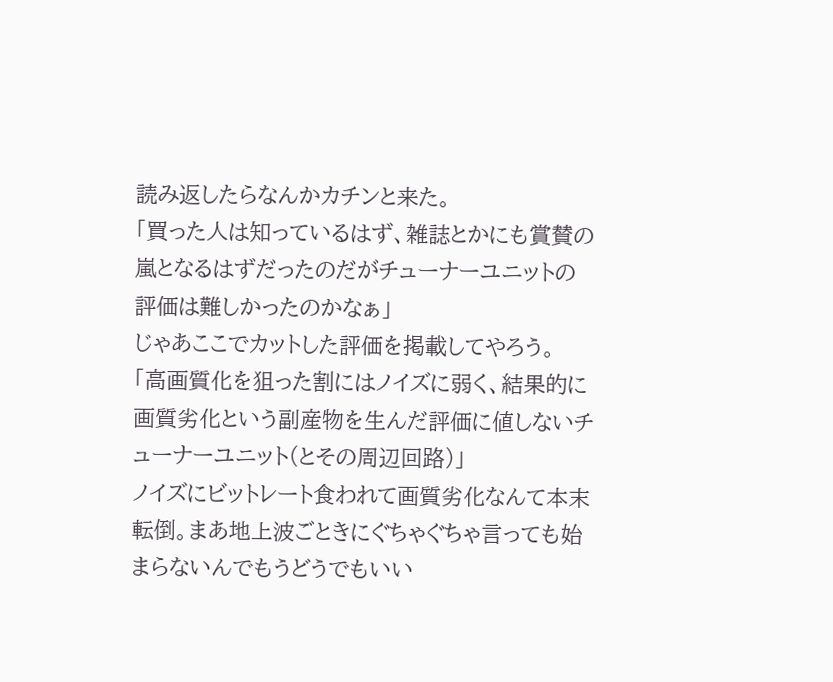読み返したらなんかカチンと来た。
「買った人は知っているはず、雑誌とかにも賞賛の嵐となるはずだったのだがチューナーユニットの評価は難しかったのかなぁ」
じゃあここでカットした評価を掲載してやろう。
「高画質化を狙った割にはノイズに弱く、結果的に画質劣化という副産物を生んだ評価に値しないチューナーユニット(とその周辺回路)」
ノイズにビットレート食われて画質劣化なんて本末転倒。まあ地上波ごときにぐちゃぐちゃ言っても始まらないんでもうどうでもいい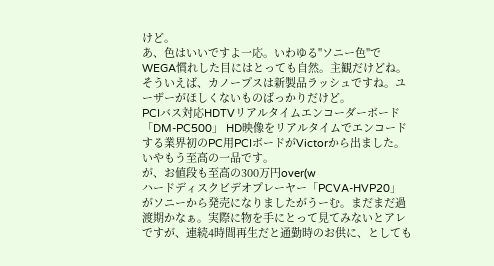けど。
あ、色はいいですよ一応。いわゆる"ソニー色"でWEGA慣れした目にはとっても自然。主観だけどね。
そういえば、カノープスは新製品ラッシュですね。ユーザーがほしくないものばっかりだけど。
PCIバス対応HDTVリアルタイムエンコーダーボード「DM-PC500」 HD映像をリアルタイムでエンコードする業界初のPC用PCIボードがVictorから出ました。いやもう至高の一品です。
が、お値段も至高の300万円over(w
ハードディスクビデオプレーヤー「PCVA-HVP20」 がソニーから発売になりましたがうーむ。まだまだ過渡期かなぁ。実際に物を手にとって見てみないとアレですが、連続4時間再生だと通勤時のお供に、としても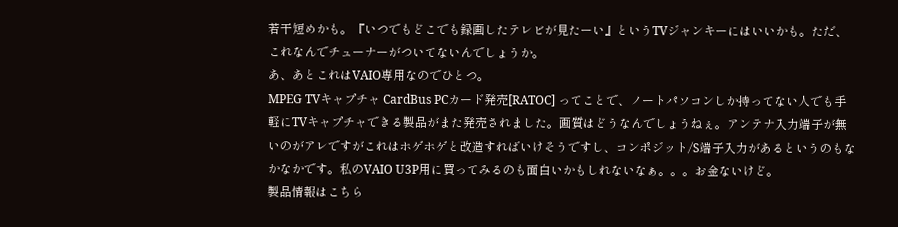若干短めかも。『いつでもどこでも録画したテレビが見たーい』というTVジャンキーにはいいかも。ただ、これなんでチューナーがついてないんでしょうか。
あ、あとこれはVAIO専用なのでひとつ。
MPEG TVキャプチャ CardBus PCカード発売[RATOC] ってことで、ノートパソコンしか持ってない人でも手軽にTVキャプチャできる製品がまた発売されました。画質はどうなんでしょうねぇ。アンテナ入力端子が無いのがアレですがこれはホゲホゲと改造すればいけそうですし、コンポジット/S端子入力があるというのもなかなかです。私のVAIO U3P用に買ってみるのも面白いかもしれないなぁ。。。お金ないけど。
製品情報はこちら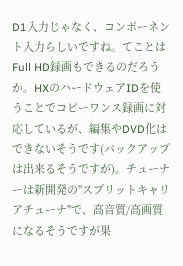D1入力じゃなく、コンポーネント入力らしいですね。てことはFull HD録画もできるのだろうか。HXのハードウェアIDを使うことでコピーワンス録画に対応しているが、編集やDVD化はできないそうです(バックアップは出来るそうですが)。チューナーは新開発の"スプリットキャリアチューナ"で、高音質/高画質になるそうですが果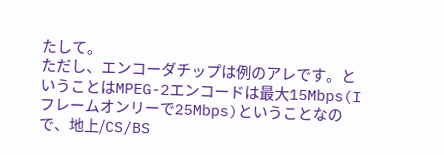たして。
ただし、エンコーダチップは例のアレです。ということはMPEG-2エンコードは最大15Mbps(Iフレームオンリーで25Mbps)ということなので、地上/CS/BS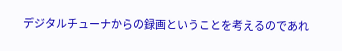デジタルチューナからの録画ということを考えるのであれ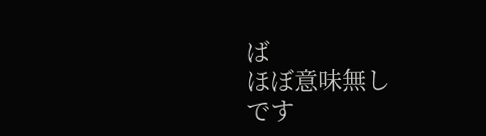ば
ほぼ意味無し
です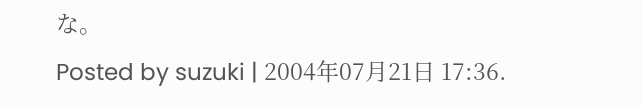な。
Posted by suzuki | 2004年07月21日 17:36.